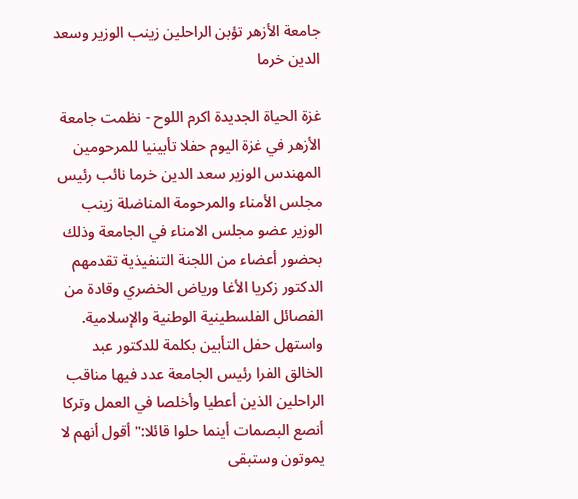جامعة الأزهر تؤبن الراحلين زينب الوزير وسعد الدين خرما

غزة الحياة الجديدة اكرم اللوح - نظمت جامعة الأزهر في غزة اليوم حفلا تأبينيا للمرحومين المهندس الوزير سعد الدين خرما نائب رئيس مجلس الأمناء والمرحومة المناضلة زينب الوزير عضو مجلس الامناء في الجامعة وذلك بحضور أعضاء من اللجنة التنفيذية تقدمهم الدكتور زكريا الأغا ورياض الخضري وقادة من الفصائل الفلسطينية الوطنية والإسلامية.
واستهل حفل التأبين بكلمة للدكتور عبد الخالق الفرا رئيس الجامعة عدد فيها مناقب الراحلين الذين أعطيا وأخلصا في العمل وتركا أنصع البصمات أينما حلوا قائلا:" أقول أنهم لا يموتون وستبقى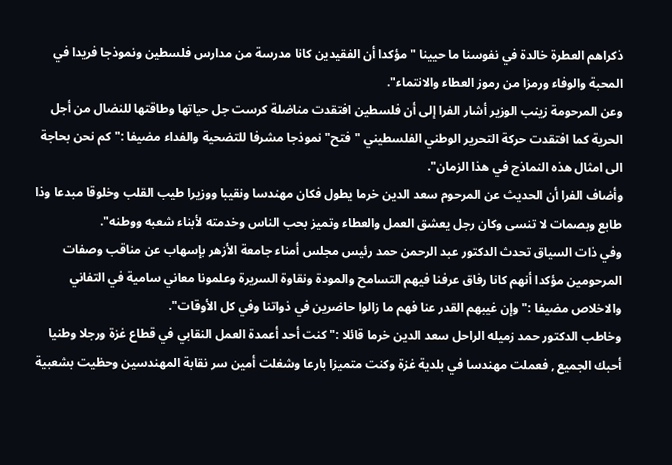ذكراهم العطرة خالدة في نفوسنا ما حيينا " مؤكدا أن الفقيدين كانا مدرسة من مدارس فلسطين ونموذجا فريدا في المحبة والوفاء ورمزا من رموز العطاء والانتماء".
وعن المرحومة زينب الوزير أشار الفرا إلى أن فلسطين افتقدت مناضلة كرست جل حياتها وطاقتها للنضال من أجل الحرية كما افتقدت حركة التحرير الوطني الفلسطيني "فتح" نموذجا مشرفا للتضحية والفداء مضيفا :" كم نحن بحاجة الى امثال هذه النماذج في هذا الزمان".
وأضاف الفرا أن الحديث عن المرحوم سعد الدين خرما يطول فكان مهندسا ونقيبا ووزيرا طيب القلب وخلوقا مبدعا وذا طابع وبصمات لا تنسى وكان رجل يعشق العمل والعطاء وتميز بحب الناس وخدمته لأبناء شعبه ووطنه".
وفي ذات السياق تحدث الدكتور عبد الرحمن حمد رئيس مجلس أمناء جامعة الأزهر بإسهاب عن مناقب وصفات المرحومين مؤكدا أنهم كانا رفاق عرفنا فيهم التسامح والمودة ونقاوة السريرة وعلمونا معاني سامية في التفاني والاخلاص مضيفا :" وإن غيبهم القدر عنا فهم ما زالوا حاضرين في ذواتنا وفي كل الأوقات".
وخاطب الدكتور حمد زميله الراحل سعد الدين خرما قائلا :" كنت أحد أعمدة العمل النقابي في قطاع غزة ورجلا وطنيا أحبك الجميع , فعملت مهندسا في بلدية غزة وكنت متميزا بارعا وشغلت أمين سر نقابة المهندسين وحظيت بشعبية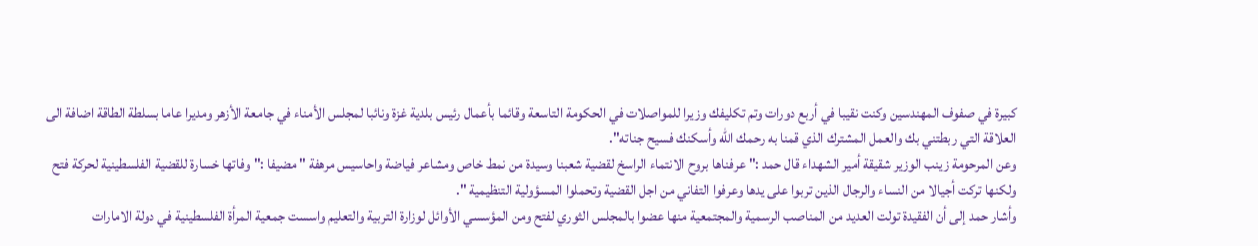كبيرة في صفوف المهندسين وكنت نقيبا في أربع دورات وتم تكليفك وزيرا للمواصلات في الحكومة التاسعة وقائما بأعمال رئيس بلدية غزة ونائبا لمجلس الأمناء في جامعة الأزهر ومديرا عاما بسلطة الطاقة اضافة الى العلاقة التي ربطتني بك والعمل المشترك الذي قمنا به رحمك الله وأسكنك فسيح جناته".
وعن المرحومة زينب الوزير شقيقة أمير الشهداء قال حمد :" عرفناها بروح الانتماء الراسخ لقضية شعبنا وسيدة من نمط خاص ومشاعر فياضة واحاسيس مرهفة " مضيفا :" وفاتها خسارة للقضية الفلسطينية لحركة فتح ولكنها تركت أجيالا من النساء والرجال الذين تربوا على يدها وعرفوا التفاني من اجل القضية وتحملوا المسؤولية التنظيمية ".
وأشار حمد إلى أن الفقيدة تولت العديد من المناصب الرسمية والمجتمعية منها عضوا بالمجلس الثوري لفتح ومن المؤسسي الأوائل لوزارة التربية والتعليم واسست جمعية المرأة الفلسطينية في دولة الامارات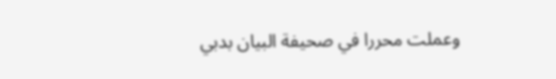وعملت محررا في صحيفة البيان بدبي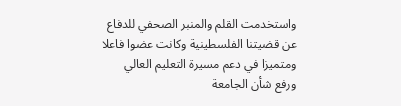واستخدمت القلم والمنبر الصحفي للدفاع عن قضيتنا الفلسطينية وكانت عضوا فاعلا ومتميزا في دعم مسيرة التعليم العالي ورفع شأن الجامعة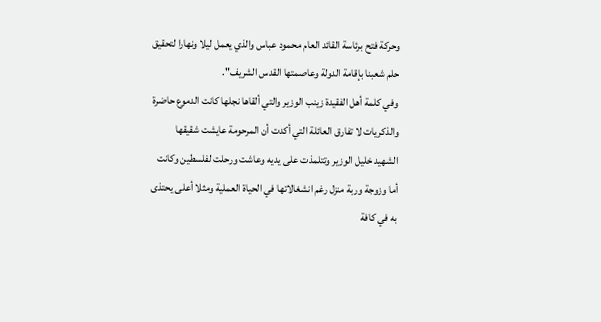وحركة فتح برئاسة القائد العام محمود عباس والذي يعمل ليلا ونهارا لتحقيق حلم شعبنا بإقامة الدولة وعاصمتها القدس الشريف".
وفي كلمة أهل الفقيدة زينب الوزير والتي ألقاها نجلها كانت الدموع حاضرة والذكريات لا تفارق العائلة التي أكدت أن المرحومة عايشت شقيقها الشهيد خليل الوزير وتتلمذت على يديه وعاشت ورحلت لفلسطين وكانت أما وزوجة وربة منزل رغم انشغالاتها في الحياة العملية ومثلا أعلى يحتذى به في كافة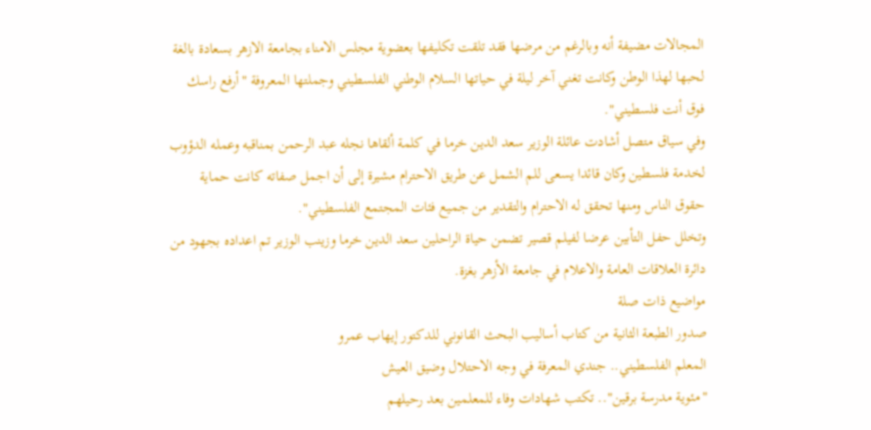المجالات مضيفة أنه وبالرغم من مرضها فقد تلقت تكليفها بعضوية مجلس الامناء بجامعة الازهر بسعادة بالغة لحبها لهذا الوطن وكانت تغني آخر ليلة في حياتها السلام الوطني الفلسطيني وجملتها المعروفة "أرفع راسك فوق أنت فلسطيني".
وفي سياق متصل أشادت عائلة الوزير سعد الدين خرما في كلمة ألقاها نجله عبد الرحمن بمناقبه وعمله الدؤوب لخدمة فلسطين وكان قائدا يسعى للم الشمل عن طريق الاحترام مشيرة إلى أن اجمل صفاته كانت حماية حقوق الناس ومنها تحقق له الاحترام والتقدير من جميع فئات المجتمع الفلسطيني".
وتخلل حفل التأبين عرضا لفيلم قصير تضمن حياة الراحلين سعد الدين خرما وزينب الوزير تم اعداده بجهود من دائرة العلاقات العامة والاعلام في جامعة الأزهر بغزة.
مواضيع ذات صلة
صدور الطبعة الثانية من كتاب أساليب البحث القانوني للدكتور إيهاب عمرو
المعلم الفلسطيني.. جندي المعرفة في وجه الاحتلال وضيق العيش
"مئوية مدرسة برقين".. تكتب شهادات وفاء للمعلمين بعد رحيلهم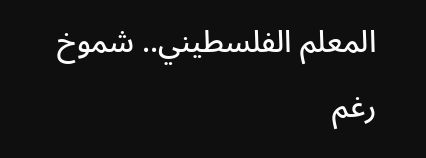المعلم الفلسطيني.. شموخ رغم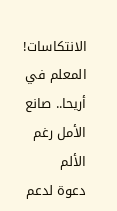الانتكاسات!
المعلم في أريحا.. صانع الأمل رغم الألم
دعوة لدعم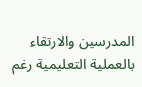المدرسين والارتقاء بالعملية التعليمية رغم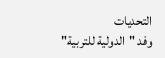التحديات
وفد "الدولية للتربية"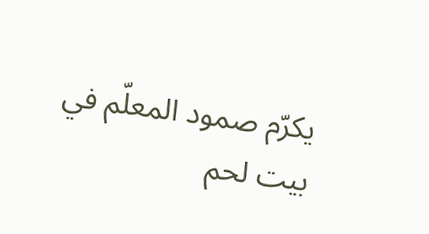يكرّم صمود المعلّم في بيت لحم